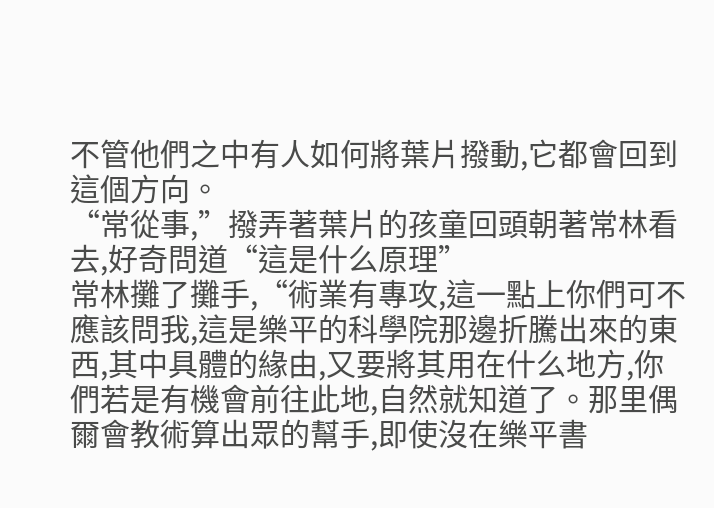不管他們之中有人如何將葉片撥動,它都會回到這個方向。
“常從事,”撥弄著葉片的孩童回頭朝著常林看去,好奇問道“這是什么原理”
常林攤了攤手,“術業有專攻,這一點上你們可不應該問我,這是樂平的科學院那邊折騰出來的東西,其中具體的緣由,又要將其用在什么地方,你們若是有機會前往此地,自然就知道了。那里偶爾會教術算出眾的幫手,即使沒在樂平書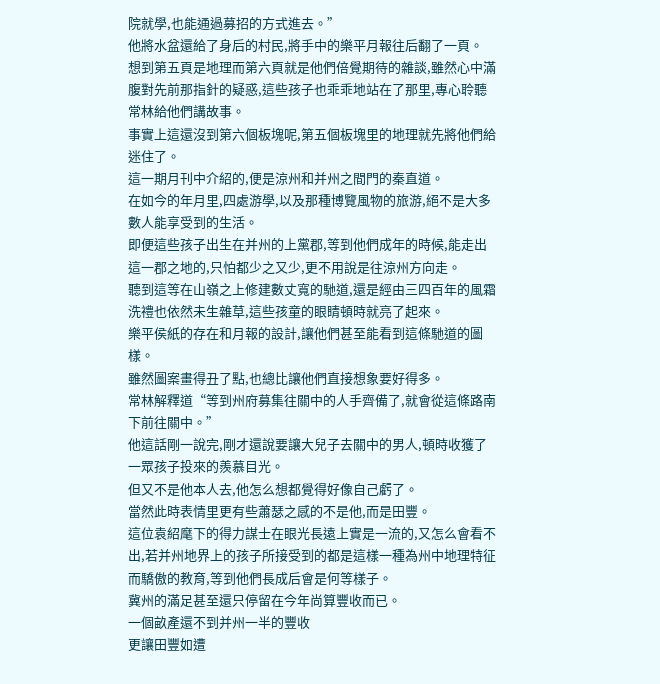院就學,也能通過募招的方式進去。”
他將水盆還給了身后的村民,將手中的樂平月報往后翻了一頁。
想到第五頁是地理而第六頁就是他們倍覺期待的雜談,雖然心中滿腹對先前那指針的疑惑,這些孩子也乖乖地站在了那里,專心聆聽常林給他們講故事。
事實上這還沒到第六個板塊呢,第五個板塊里的地理就先將他們給迷住了。
這一期月刊中介紹的,便是涼州和并州之間門的秦直道。
在如今的年月里,四處游學,以及那種博覽風物的旅游,絕不是大多數人能享受到的生活。
即便這些孩子出生在并州的上黨郡,等到他們成年的時候,能走出這一郡之地的,只怕都少之又少,更不用說是往涼州方向走。
聽到這等在山嶺之上修建數丈寬的馳道,還是經由三四百年的風霜洗禮也依然未生雜草,這些孩童的眼睛頓時就亮了起來。
樂平侯紙的存在和月報的設計,讓他們甚至能看到這條馳道的圖樣。
雖然圖案畫得丑了點,也總比讓他們直接想象要好得多。
常林解釋道“等到州府募集往關中的人手齊備了,就會從這條路南下前往關中。”
他這話剛一說完,剛才還說要讓大兒子去關中的男人,頓時收獲了一眾孩子投來的羨慕目光。
但又不是他本人去,他怎么想都覺得好像自己虧了。
當然此時表情里更有些蕭瑟之感的不是他,而是田豐。
這位袁紹麾下的得力謀士在眼光長遠上實是一流的,又怎么會看不出,若并州地界上的孩子所接受到的都是這樣一種為州中地理特征而驕傲的教育,等到他們長成后會是何等樣子。
冀州的滿足甚至還只停留在今年尚算豐收而已。
一個畝產還不到并州一半的豐收
更讓田豐如遭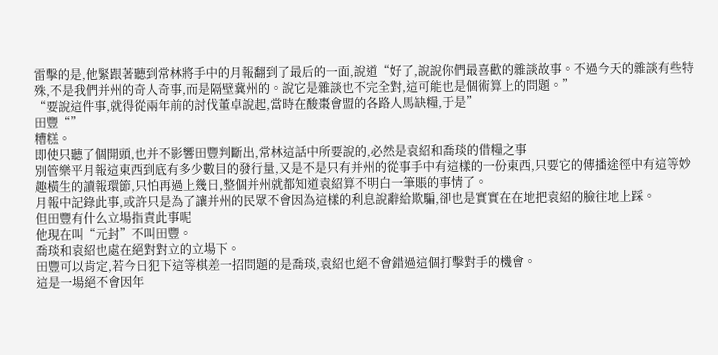雷擊的是,他緊跟著聽到常林將手中的月報翻到了最后的一面,說道“好了,說說你們最喜歡的雜談故事。不過今天的雜談有些特殊,不是我們并州的奇人奇事,而是隔壁冀州的。說它是雜談也不完全對,這可能也是個術算上的問題。”
“要說這件事,就得從兩年前的討伐董卓說起,當時在酸棗會盟的各路人馬缺糧,于是”
田豐“”
糟糕。
即使只聽了個開頭,也并不影響田豐判斷出,常林這話中所要說的,必然是袁紹和喬琰的借糧之事
別管樂平月報這東西到底有多少數目的發行量,又是不是只有并州的從事手中有這樣的一份東西,只要它的傳播途徑中有這等妙趣橫生的讀報環節,只怕再過上幾日,整個并州就都知道袁紹算不明白一筆賬的事情了。
月報中記錄此事,或許只是為了讓并州的民眾不會因為這樣的利息說辭給欺騙,卻也是實實在在地把袁紹的臉往地上踩。
但田豐有什么立場指責此事呢
他現在叫“元封”不叫田豐。
喬琰和袁紹也處在絕對對立的立場下。
田豐可以肯定,若今日犯下這等棋差一招問題的是喬琰,袁紹也絕不會錯過這個打擊對手的機會。
這是一場絕不會因年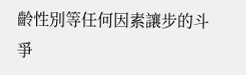齡性別等任何因素讓步的斗爭